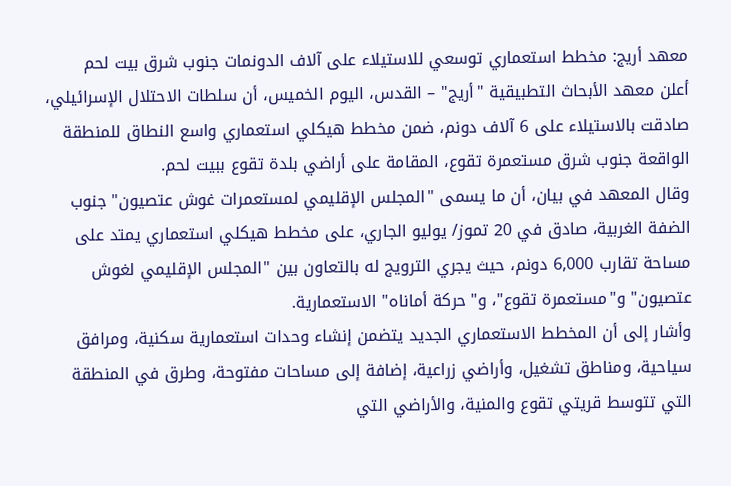معهد أريج: مخطط استعماري توسعي للاستيلاء على آلاف الدونمات جنوب شرق بيت لحم
أعلن معهد الأبحاث التطبيقية "أريج" – القدس، اليوم الخميس، أن سلطات الاحتلال الإسرائيلي، صادقت بالاستيلاء على 6 آلاف دونم، ضمن مخطط هيكلي استعماري واسع النطاق للمنطقة الواقعة جنوب شرق مستعمرة تقوع، المقامة على أراضي بلدة تقوع ببيت لحم.
وقال المعهد في بيان، أن ما يسمى "المجلس الإقليمي لمستعمرات غوش عتصيون" جنوب الضفة الغربية، صادق في 20 تموز/ يوليو الجاري، على مخطط هيكلي استعماري يمتد على مساحة تقارب 6,000 دونم، حيث يجري الترويج له بالتعاون بين "المجلس الإقليمي لغوش عتصيون" و"مستعمرة تقوع"، و"حركة أماناه" الاستعمارية.
وأشار إلى أن المخطط الاستعماري الجديد يتضمن إنشاء وحدات استعمارية سكنية، ومرافق سياحية، ومناطق تشغيل، وأراضي زراعية، إضافة إلى مساحات مفتوحة، وطرق في المنطقة التي تتوسط قريتي تقوع والمنية، والأراضي التي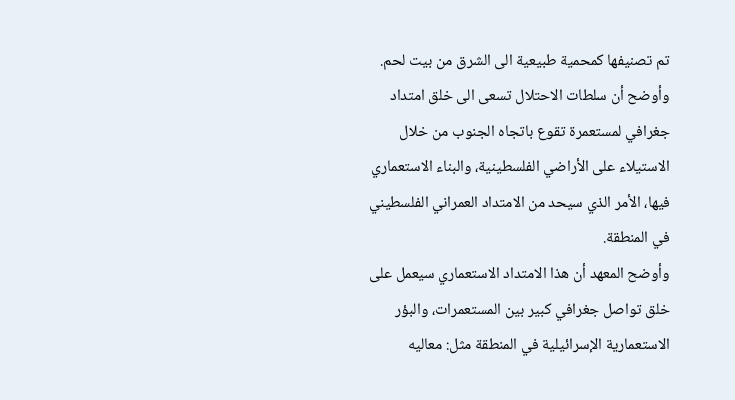تم تصنيفها كمحمية طبيعية الى الشرق من بيت لحم.
وأوضح أن سلطات الاحتلال تسعى الى خلق امتداد جغرافي لمستعمرة تقوع باتجاه الجنوب من خلال الاستيلاء على الأراضي الفلسطينية، والبناء الاستعماري فيها، الأمر الذي سيحد من الامتداد العمراني الفلسطيني في المنطقة.
وأوضح المعهد أن هذا الامتداد الاستعماري سيعمل على خلق تواصل جغرافي كبير بين المستعمرات، والبؤر الاستعمارية الإسرائيلية في المنطقة مثل: معاليه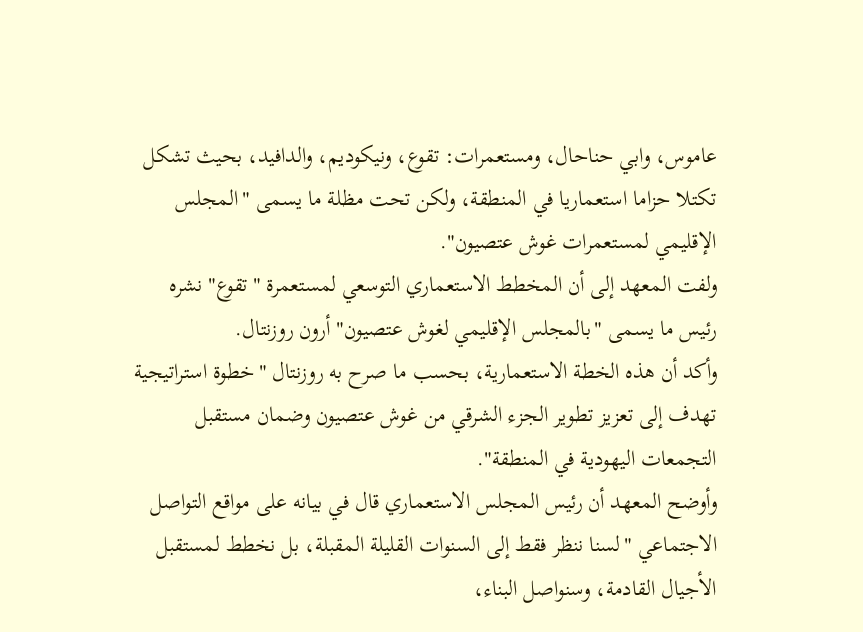عاموس، وابي حناحال، ومستعمرات: تقوع، ونيكوديم، والدافيد، بحيث تشكل تكتلا حزاما استعماريا في المنطقة، ولكن تحت مظلة ما يسمى "المجلس الإقليمي لمستعمرات غوش عتصيون".
ولفت المعهد إلى أن المخطط الاستعماري التوسعي لمستعمرة "تقوع" نشره رئيس ما يسمى "بالمجلس الإقليمي لغوش عتصيون" أرون روزنتال.
وأكد أن هذه الخطة الاستعمارية، بحسب ما صرح به روزنتال "خطوة استراتيجية تهدف إلى تعزيز تطوير الجزء الشرقي من غوش عتصيون وضمان مستقبل التجمعات اليهودية في المنطقة".
وأوضح المعهد أن رئيس المجلس الاستعماري قال في بيانه على مواقع التواصل الاجتماعي "لسنا ننظر فقط إلى السنوات القليلة المقبلة، بل نخطط لمستقبل الأجيال القادمة، وسنواصل البناء،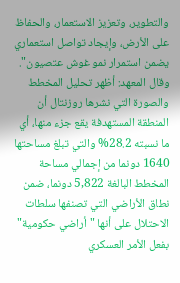والتطوير، وتعزيز الاستعمار، والحفاظ على الأرض، وإيجاد تواصل استعماري يضمن استمرار نمو غوش عتصيون".
وقال المعهد: أظهر تحليل المخطط والصورة التي نشرها روزنتال أن المنطقة المستهدفة يقع جزء منها، أي ما نسبته 28.2% والتي تبلغ مساحتها 1640 دونما من إجمالي مساحة المخطط البالغة 5,822 دونما، ضمن نطاق الأراضي التي تصنفها سلطات الاحتلال على أنها "أراضي حكومية" بفعل الأمر العسكري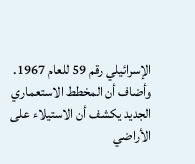الإسرائيلي رقم 59 للعام 1967.
وأضاف أن المخطط الاستعماري الجديد يكشف أن الاستيلاء على الأراضي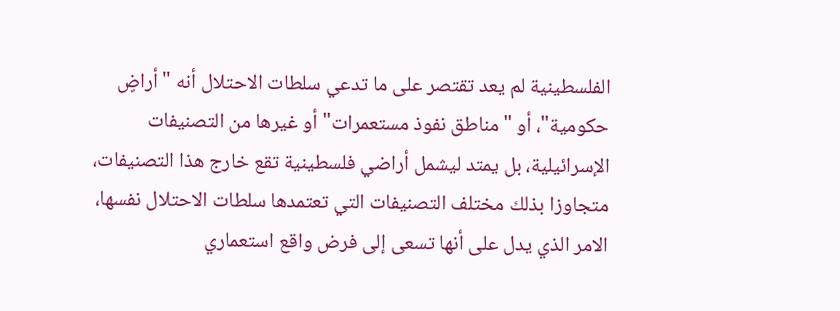الفلسطينية لم يعد تقتصر على ما تدعي سلطات الاحتلال أنه "أراضٍ حكومية"، أو "مناطق نفوذ مستعمرات" أو غيرها من التصنيفات الإسرائيلية، بل يمتد ليشمل أراضي فلسطينية تقع خارج هذا التصنيفات، متجاوزا بذلك مختلف التصنيفات التي تعتمدها سلطات الاحتلال نفسها، الامر الذي يدل على أنها تسعى إلى فرض واقع استعماري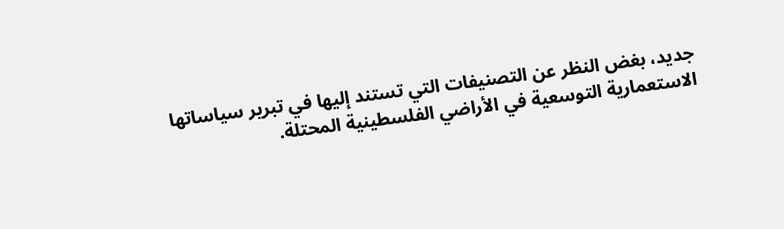جديد، بغض النظر عن التصنيفات التي تستند إليها في تبرير سياساتها الاستعمارية التوسعية في الأراضي الفلسطينية المحتلة.